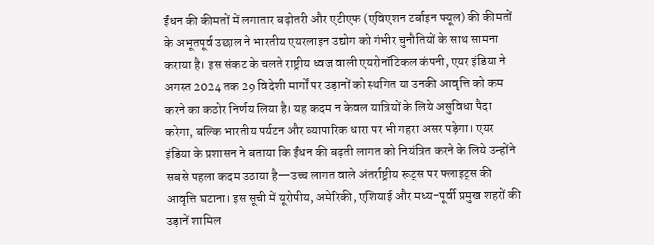ईंधन की कीमतों में लगातार बढ़ोतरी और एटीएफ (एविएशन टर्बाइन फ्यूल) की कीमतों के अभूतपूर्व उछाल ने भारतीय एयरलाइन उद्योग को गंभीर चुनौतियों के साथ सामना कराया है। इस संकट के चलते राष्ट्रीय ध्वज वाली एयरोनॉटिकल कंपनी, एयर इंडिया ने अगस्त 2024 तक 29 विदेशी मार्गों पर उड़ानों को स्थगित या उनकी आवृत्ति को कम करने का कठोर निर्णय लिया है। यह कदम न केवल यात्रियों के लिये असुविधा पैदा करेगा, बल्कि भारतीय पर्यटन और व्यापारिक धारा पर भी गहरा असर पड़ेगा। एयर इंडिया के प्रशासन ने बताया कि ईंधन की बढ़ती लागत को नियंत्रित करने के लिये उन्होंने सबसे पहला कदम उठाया है—उच्च लागत वाले अंतर्राष्ट्रीय रूट्स पर फ्लाइट्स की आवृत्ति घटाना। इस सूची में यूरोपीय, अमेरिकी, एशियाई और मध्य-पूर्वी प्रमुख शहरों की उड़ानें शामिल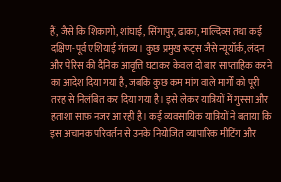हैं, जैसे कि शिकागो, शांघाई, सिंगापुर, ढाका, माल्दिव्स तथा कई दक्षिण-पूर्व एशियाई गंतव्य। कुछ प्रमुख रूट्स जैसे न्यूयॉर्क, लंदन और पेरिस की दैनिक आवृत्ति घटाकर केवल दो बार साप्ताहिक करने का आदेश दिया गया है, जबकि कुछ कम मांग वाले मार्गों को पूरी तरह से निलंबित कर दिया गया है। इसे लेकर यात्रियों में गुस्सा और हताशा साफ़ नजर आ रही है। कई व्यवसायिक यात्रियों ने बताया कि इस अचानक परिवर्तन से उनके नियोजित व्यापारिक मीटिंग और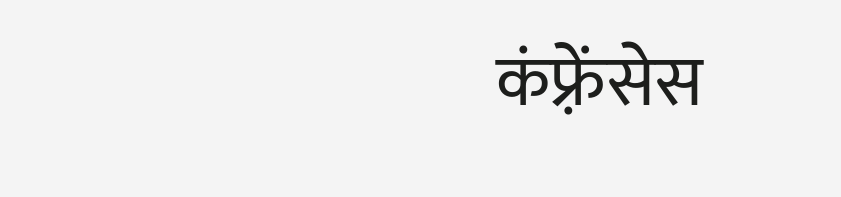कंफ़्रेंसेस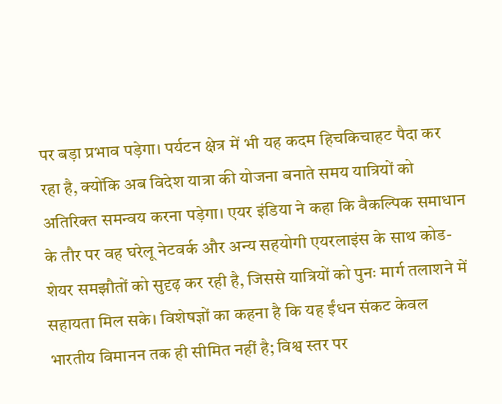पर बड़ा प्रभाव पड़ेगा। पर्यटन क्षेत्र में भी यह कदम हिचकिचाहट पैदा कर रहा है, क्योंकि अब विदेश यात्रा की योजना बनाते समय यात्रियों को अतिरिक्त समन्वय करना पड़ेगा। एयर इंडिया ने कहा कि वैकल्पिक समाधान के तौर पर वह घरेलू नेटवर्क और अन्य सहयोगी एयरलाइंस के साथ कोड-शेयर समझौतों को सुदृढ़ कर रही है, जिससे यात्रियों को पुनः मार्ग तलाशने में सहायता मिल सके। विशेषज्ञों का कहना है कि यह ईंधन संकट केवल भारतीय विमानन तक ही सीमित नहीं है; विश्व स्तर पर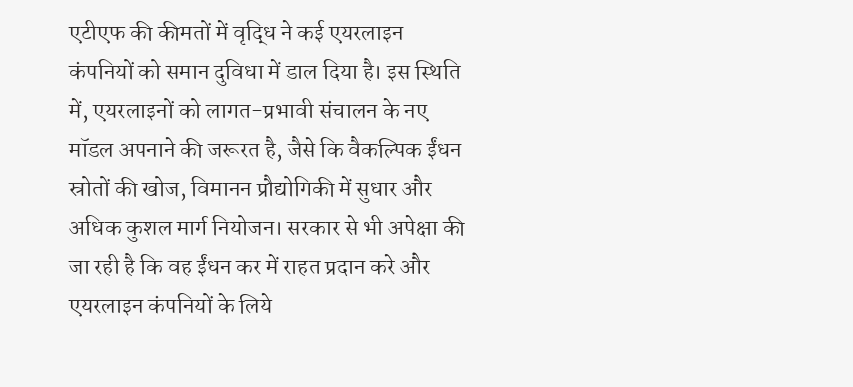एटीएफ की कीमतों में वृद्धि ने कई एयरलाइन कंपनियों को समान दुविधा में डाल दिया है। इस स्थिति में, एयरलाइनों को लागत-प्रभावी संचालन के नए मॉडल अपनाने की जरूरत है, जैसे कि वैकल्पिक ईंधन स्रोतों की खोज, विमानन प्रौद्योगिकी में सुधार और अधिक कुशल मार्ग नियोजन। सरकार से भी अपेक्षा की जा रही है कि वह ईंधन कर में राहत प्रदान करे और एयरलाइन कंपनियों के लिये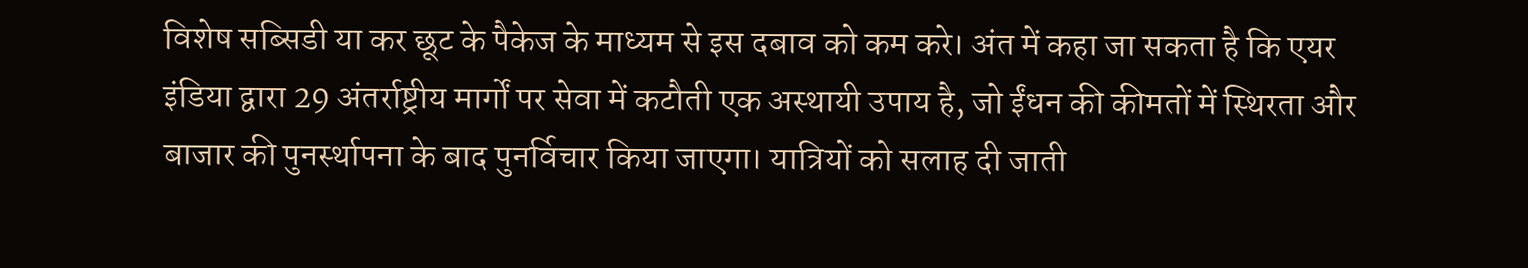विशेष सब्सिडी या कर छूट के पैकेज के माध्यम से इस दबाव को कम करे। अंत में कहा जा सकता है कि एयर इंडिया द्वारा 29 अंतर्राष्ट्रीय मार्गों पर सेवा में कटौती एक अस्थायी उपाय है, जो ईंधन की कीमतों में स्थिरता और बाजार की पुनर्स्थापना के बाद पुनर्विचार किया जाएगा। यात्रियों को सलाह दी जाती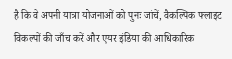है कि वे अपनी यात्रा योजनाओं को पुनः जांचें, वैकल्पिक फ्लाइट विकल्पों की जाँच करें और एयर इंडिया की आधिकारिक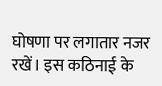घोषणा पर लगातार नजर रखें। इस कठिनाई के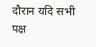दौरान यदि सभी पक्ष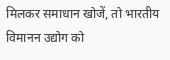मिलकर समाधान खोजें, तो भारतीय विमानन उद्योग को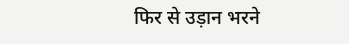फिर से उड़ान भरने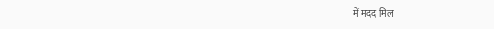में मदद मिल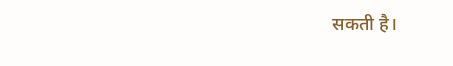सकती है।